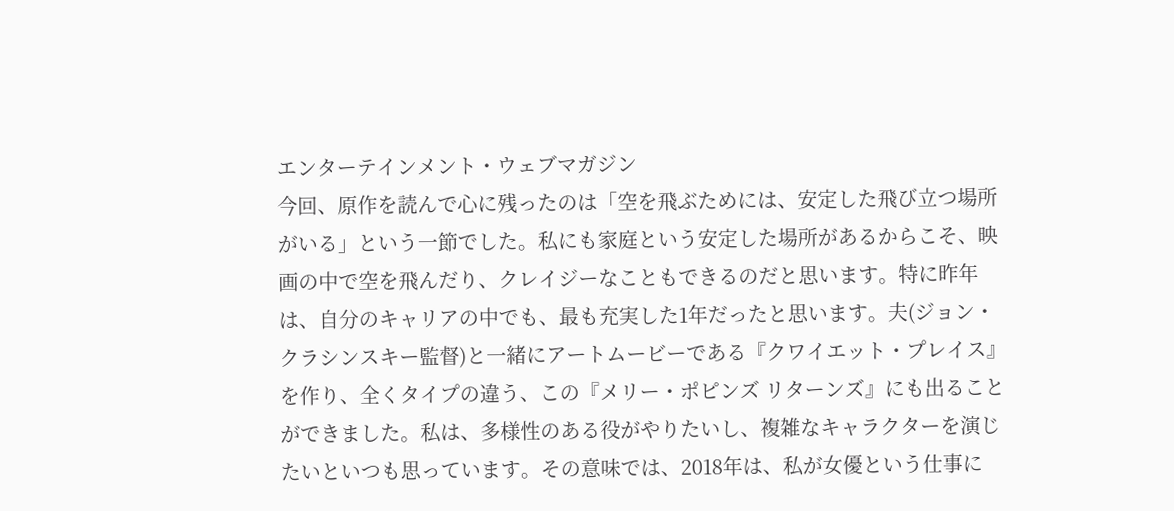エンターテインメント・ウェブマガジン
今回、原作を読んで心に残ったのは「空を飛ぶためには、安定した飛び立つ場所がいる」という一節でした。私にも家庭という安定した場所があるからこそ、映画の中で空を飛んだり、クレイジーなこともできるのだと思います。特に昨年は、自分のキャリアの中でも、最も充実した1年だったと思います。夫(ジョン・クラシンスキー監督)と一緒にアートムービーである『クワイエット・プレイス』を作り、全くタイプの違う、この『メリー・ポピンズ リターンズ』にも出ることができました。私は、多様性のある役がやりたいし、複雑なキャラクターを演じたいといつも思っています。その意味では、2018年は、私が女優という仕事に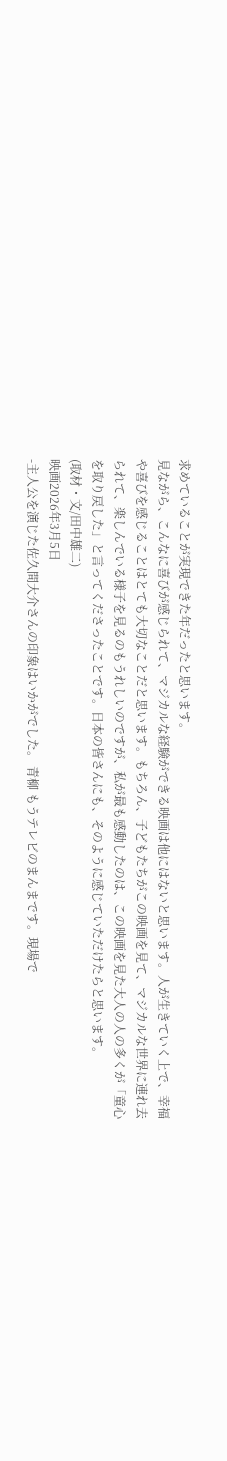求めていることが実現できた年だったと思います。
見ながら、こんなに喜びが感じられて、マジカルな経験ができる映画は他にはないと思います。人が生きていく上で、幸福や喜びを感じることはとても大切なことだと思います。もちろん、子どもたちがこの映画を見て、マジカルな世界に連れ去られて、楽しんでいる様子を見るのもうれしいのですが、私が最も感動したのは、この映画を見た大人の人の多くが「童心を取り戻した」と言ってくださったことです。日本の皆さんにも、そのように感じていただけたらと思います。
(取材・文/田中雄二)
映画2026年3月5日
-主人公を演じた佐久間大介さんの印象はいかがでした。 青柳 もうテレビのまんまです。現場で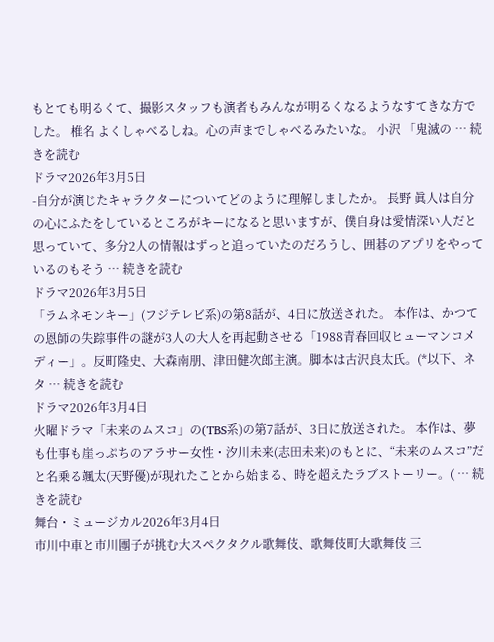もとても明るくて、撮影スタッフも演者もみんなが明るくなるようなすてきな方でした。 椎名 よくしゃべるしね。心の声までしゃべるみたいな。 小沢 「鬼滅の … 続きを読む
ドラマ2026年3月5日
-自分が演じたキャラクターについてどのように理解しましたか。 長野 眞人は自分の心にふたをしているところがキーになると思いますが、僕自身は愛情深い人だと思っていて、多分2人の情報はずっと追っていたのだろうし、囲碁のアプリをやっているのもそう … 続きを読む
ドラマ2026年3月5日
「ラムネモンキー」(フジテレビ系)の第8話が、4日に放送された。 本作は、かつての恩師の失踪事件の謎が3人の大人を再起動させる「1988青春回収ヒューマンコメディー」。反町隆史、大森南朋、津田健次郎主演。脚本は古沢良太氏。(*以下、ネタ … 続きを読む
ドラマ2026年3月4日
火曜ドラマ「未来のムスコ」の(TBS系)の第7話が、3日に放送された。 本作は、夢も仕事も崖っぷちのアラサー女性・汐川未来(志田未来)のもとに、“未来のムスコ”だと名乗る颯太(天野優)が現れたことから始まる、時を超えたラブストーリー。( … 続きを読む
舞台・ミュージカル2026年3月4日
市川中車と市川團子が挑む大スペクタクル歌舞伎、歌舞伎町大歌舞伎 三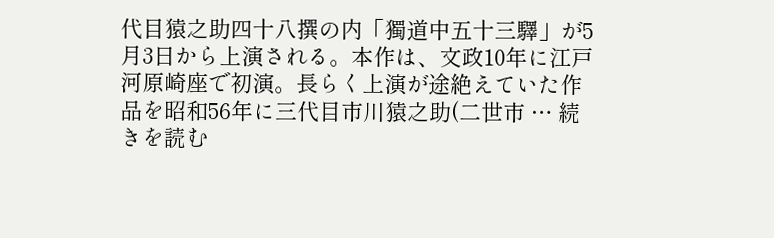代目猿之助四十八撰の内「獨道中五十三驛」が5月3日から上演される。本作は、文政10年に江戸河原崎座で初演。長らく上演が途絶えていた作品を昭和56年に三代目市川猿之助(二世市 … 続きを読む